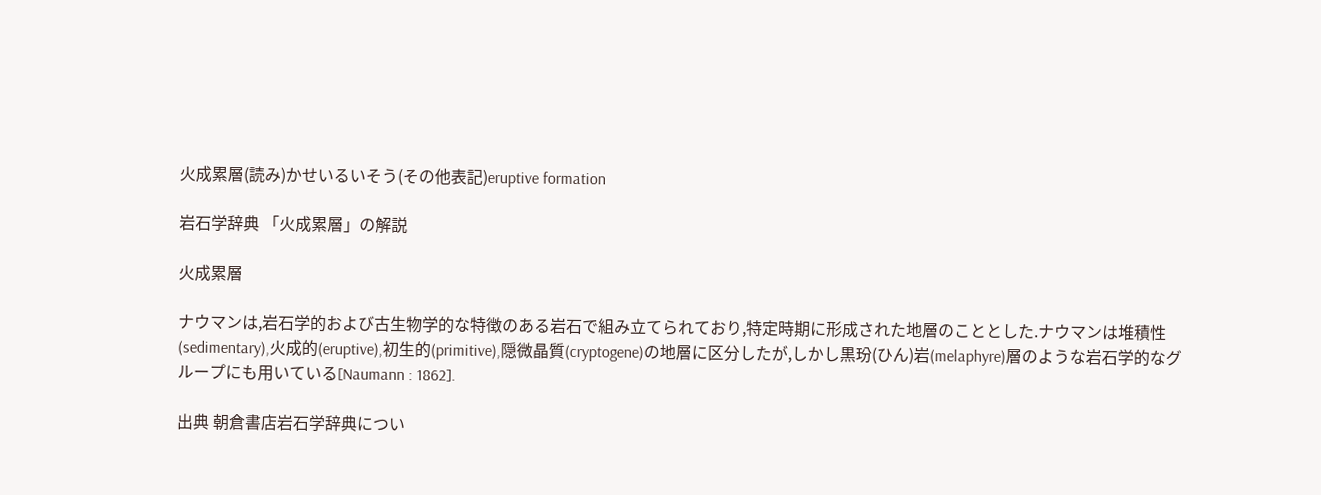火成累層(読み)かせいるいそう(その他表記)eruptive formation

岩石学辞典 「火成累層」の解説

火成累層

ナウマンは,岩石学的および古生物学的な特徴のある岩石で組み立てられており,特定時期に形成された地層のこととした.ナウマンは堆積性(sedimentary),火成的(eruptive),初生的(primitive),隠微晶質(cryptogene)の地層に区分したが,しかし黒玢(ひん)岩(melaphyre)層のような岩石学的なグループにも用いている[Naumann : 1862].

出典 朝倉書店岩石学辞典につい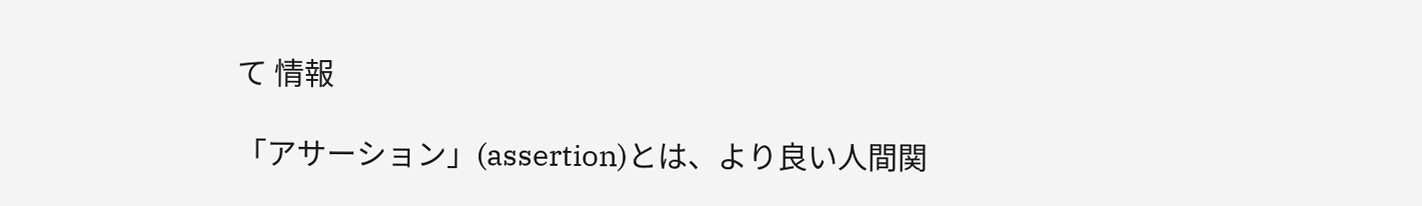て 情報

「アサーション」(assertion)とは、より良い人間関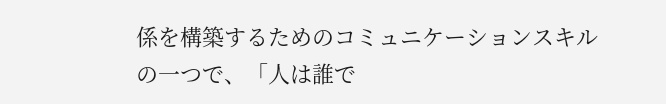係を構築するためのコミュニケーションスキルの一つで、「人は誰で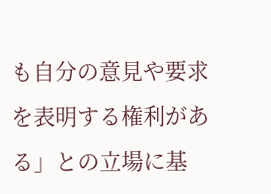も自分の意見や要求を表明する権利がある」との立場に基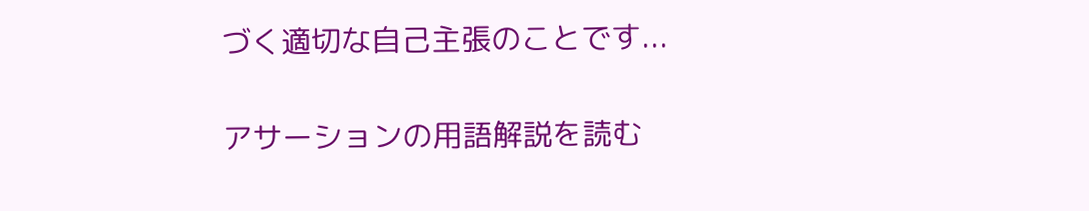づく適切な自己主張のことです...

アサーションの用語解説を読む